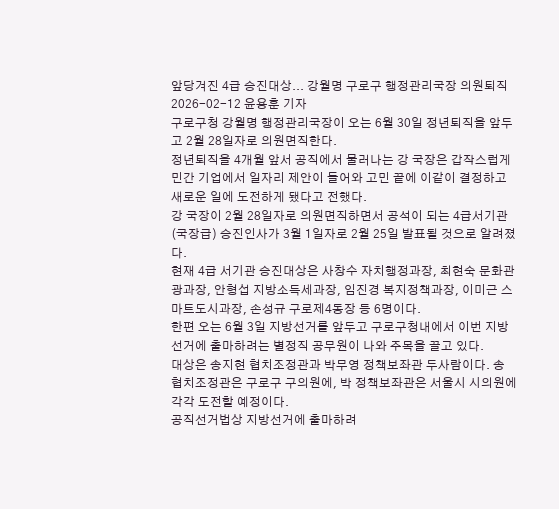앞당겨진 4급 승진대상... 강월명 구로구 행정관리국장 의원퇴직
2026-02-12 윤용훈 기자
구로구청 강월명 행정관리국장이 오는 6월 30일 정년퇴직을 앞두고 2월 28일자로 의원면직한다.
정년퇴직을 4개월 앞서 공직에서 물러나는 강 국장은 갑작스럽게 민간 기업에서 일자리 제안이 들어와 고민 끝에 이같이 결정하고 새로운 일에 도전하게 됐다고 전했다.
강 국장이 2월 28일자로 의원면직하면서 공석이 되는 4급서기관(국장급) 승진인사가 3월 1일자로 2월 25일 발표될 것으로 알려졌다.
현재 4급 서기관 승진대상은 사창수 자치행정과장, 최현숙 문화관광과장, 안형섭 지방소득세과장, 임진경 복지정책과장, 이미근 스마트도시과장, 손성규 구로제4동장 등 6명이다.
한편 오는 6월 3일 지방선거를 앞두고 구로구청내에서 이번 지방선거에 출마하려는 별정직 공무원이 나와 주목을 끌고 있다.
대상은 송지현 협치조정관과 박무영 정책보좌관 두사람이다. 송 협치조정관은 구로구 구의원에, 박 정책보좌관은 서울시 시의원에 각각 도전할 예정이다.
공직선거법상 지방선거에 출마하려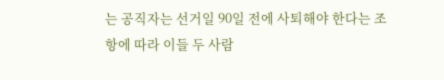는 공직자는 선거일 90일 전에 사퇴해야 한다는 조항에 따라 이들 두 사람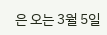은 오는 3월 5일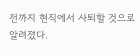전까지 현직에서 사퇴할 것으로 알려졌다.